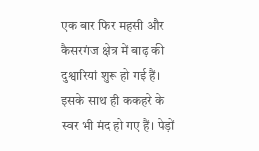एक बार फिर महसी और कैसरगंज क्षेत्र में बाढ़ की दुश्वारियां शुरू हो गई हैं। इसके साथ ही ककहरे के स्वर भी मंद हो गए हैं। पेड़ों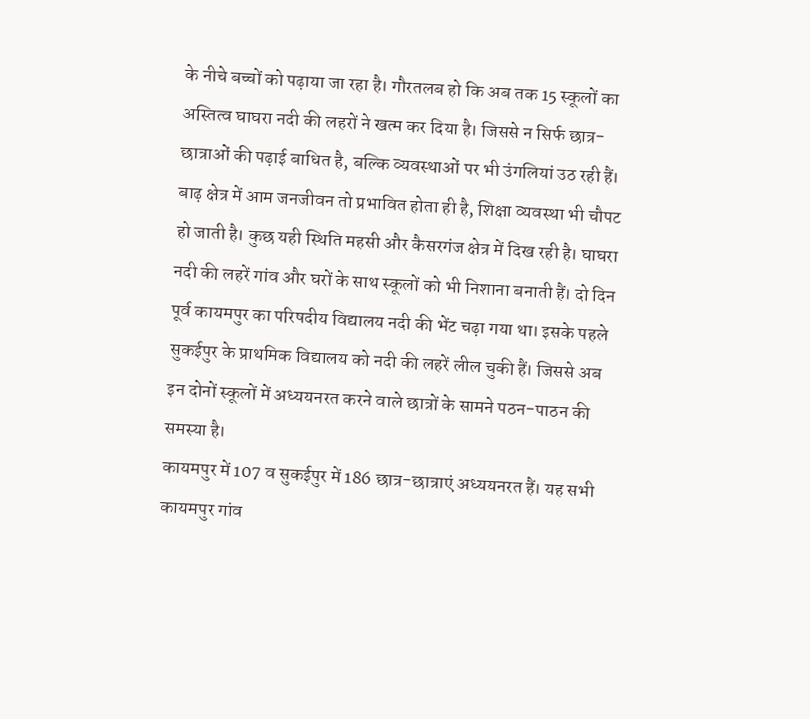के नीचे बच्चों को पढ़ाया जा रहा है। गौरतलब हो कि अब तक 15 स्कूलों का अस्तित्व घाघरा नदी की लहरों ने खत्म कर दिया है। जिससे न सिर्फ छात्र-छात्राओं की पढ़ाई बाधित है, बल्कि व्यवस्थाओं पर भी उंगलियां उठ रही हैं।
बाढ़ क्षेत्र में आम जनजीवन तो प्रभावित होता ही है, शिक्षा व्यवस्था भी चौपट हो जाती है। कुछ यही स्थिति महसी और कैसरगंज क्षेत्र में दिख रही है। घाघरा नदी की लहरें गांव और घरों के साथ स्कूलों को भी निशाना बनाती हैं। दो दिन पूर्व कायमपुर का परिषदीय विद्यालय नदी की भेंट चढ़ा गया था। इसके पहले सुकईपुर के प्राथमिक विद्यालय को नदी की लहरें लील चुकी हैं। जिससे अब इन दोनों स्कूलों में अध्ययनरत करने वाले छात्रों के सामने पठन-पाठन की समस्या है।
कायमपुर में 107 व सुकईपुर में 186 छात्र-छात्राएं अध्ययनरत हैं। यह सभी कायमपुर गांव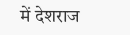में देशराज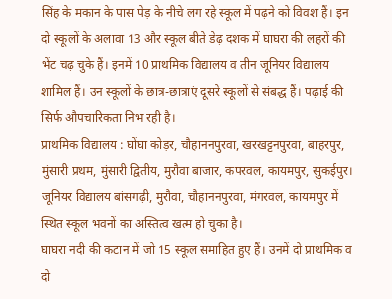सिंह के मकान के पास पेड़ के नीचे लग रहे स्कूल में पढ़ने को विवश हैं। इन दो स्कूलों के अलावा 13 और स्कूल बीते डेढ़ दशक में घाघरा की लहरों की भेंट चढ़ चुके हैं। इनमें 10 प्राथमिक विद्यालय व तीन जूनियर विद्यालय शामिल हैं। उन स्कूलों के छात्र-छात्राएं दूसरे स्कूलों से संबद्ध हैं। पढ़ाई की सिर्फ औपचारिकता निभ रही है।
प्राथमिक विद्यालय : घोंघा कोड़र, चौहाननपुरवा, खरखट्टनपुरवा, बाहरपुर, मुंसारी प्रथम, मुंसारी द्वितीय, मुरौवा बाजार, कपरवल, कायमपुर, सुकईपुर। जूनियर विद्यालय बांसगढ़ी, मुरौवा, चौहाननपुरवा, मंगरवल, कायमपुर में स्थित स्कूल भवनों का अस्तित्व खत्म हो चुका है।
घाघरा नदी की कटान में जो 15 स्कूल समाहित हुए हैं। उनमें दो प्राथमिक व दो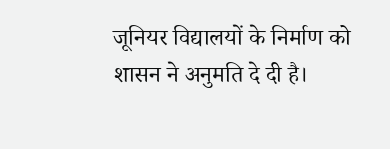जूनियर विद्यालयों के निर्माण को शासन ने अनुमति दे दी है।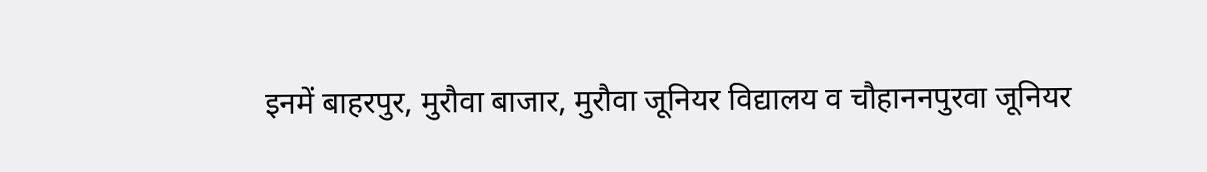इनमें बाहरपुर, मुरौवा बाजार, मुरौवा जूनियर विद्यालय व चौहाननपुरवा जूनियर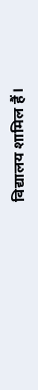विद्यालय शामिल हैं।